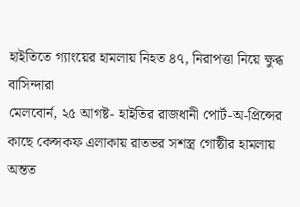হাইতিতে গ্যাংয়ের হামলায় নিহত ৪৭, নিরাপত্তা নিয়ে ক্ষুব্ধ বাসিন্দারা
মেলবোর্ন, ২৫ আগষ্ট- হাইতির রাজধানী পোর্ট-অ-প্রিন্সের কাছে কেন্সকফ এলাকায় রাতভর সশস্ত্র গোষ্ঠীর হামলায় অন্তত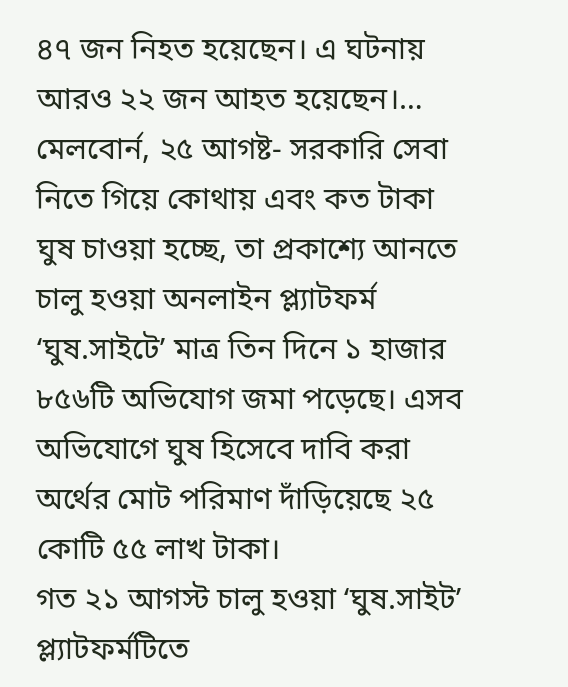৪৭ জন নিহত হয়েছেন। এ ঘটনায় আরও ২২ জন আহত হয়েছেন।…
মেলবোর্ন, ২৫ আগষ্ট- সরকারি সেবা নিতে গিয়ে কোথায় এবং কত টাকা ঘুষ চাওয়া হচ্ছে, তা প্রকাশ্যে আনতে চালু হওয়া অনলাইন প্ল্যাটফর্ম ‘ঘুষ.সাইটে’ মাত্র তিন দিনে ১ হাজার ৮৫৬টি অভিযোগ জমা পড়েছে। এসব অভিযোগে ঘুষ হিসেবে দাবি করা অর্থের মোট পরিমাণ দাঁড়িয়েছে ২৫ কোটি ৫৫ লাখ টাকা।
গত ২১ আগস্ট চালু হওয়া ‘ঘুষ.সাইট’ প্ল্যাটফর্মটিতে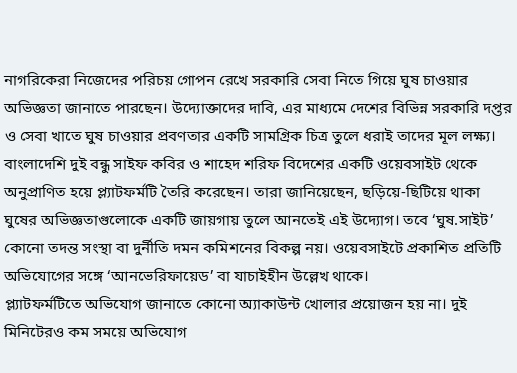নাগরিকেরা নিজেদের পরিচয় গোপন রেখে সরকারি সেবা নিতে গিয়ে ঘুষ চাওয়ার অভিজ্ঞতা জানাতে পারছেন। উদ্যোক্তাদের দাবি, এর মাধ্যমে দেশের বিভিন্ন সরকারি দপ্তর ও সেবা খাতে ঘুষ চাওয়ার প্রবণতার একটি সামগ্রিক চিত্র তুলে ধরাই তাদের মূল লক্ষ্য।
বাংলাদেশি দুই বন্ধু সাইফ কবির ও শাহেদ শরিফ বিদেশের একটি ওয়েবসাইট থেকে অনুপ্রাণিত হয়ে প্ল্যাটফর্মটি তৈরি করেছেন। তারা জানিয়েছেন, ছড়িয়ে-ছিটিয়ে থাকা ঘুষের অভিজ্ঞতাগুলোকে একটি জায়গায় তুলে আনতেই এই উদ্যোগ। তবে ‘ঘুষ.সাইট’ কোনো তদন্ত সংস্থা বা দুর্নীতি দমন কমিশনের বিকল্প নয়। ওয়েবসাইটে প্রকাশিত প্রতিটি অভিযোগের সঙ্গে ‘আনভেরিফায়েড’ বা যাচাইহীন উল্লেখ থাকে।
প্ল্যাটফর্মটিতে অভিযোগ জানাতে কোনো অ্যাকাউন্ট খোলার প্রয়োজন হয় না। দুই মিনিটেরও কম সময়ে অভিযোগ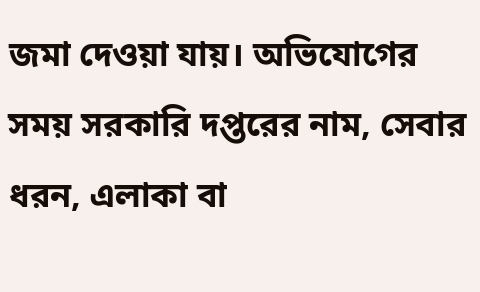জমা দেওয়া যায়। অভিযোগের সময় সরকারি দপ্তরের নাম, সেবার ধরন, এলাকা বা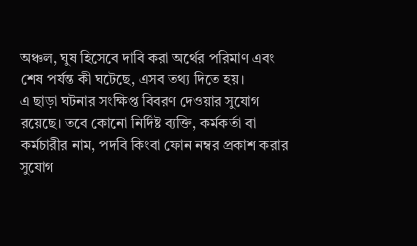অঞ্চল, ঘুষ হিসেবে দাবি করা অর্থের পরিমাণ এবং শেষ পর্যন্ত কী ঘটেছে, এসব তথ্য দিতে হয়।
এ ছাড়া ঘটনার সংক্ষিপ্ত বিবরণ দেওয়ার সুযোগ রয়েছে। তবে কোনো নির্দিষ্ট ব্যক্তি, কর্মকর্তা বা কর্মচারীর নাম, পদবি কিংবা ফোন নম্বর প্রকাশ করার সুযোগ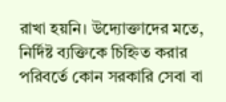রাখা হয়নি। উদ্যোক্তাদের মতে, নির্দিষ্ট ব্যক্তিকে চিহ্নিত করার পরিবর্তে কোন সরকারি সেবা বা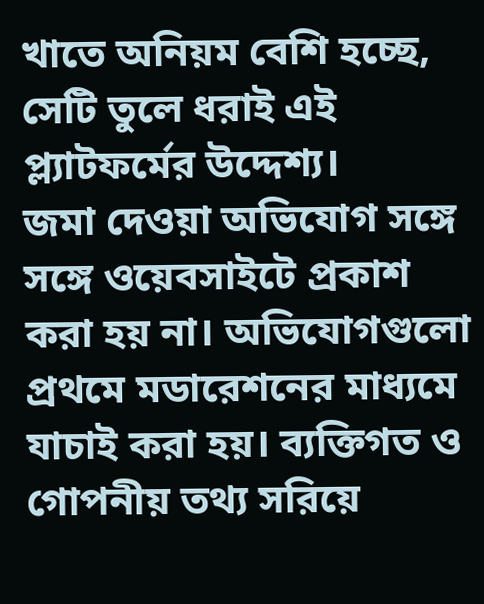খাতে অনিয়ম বেশি হচ্ছে, সেটি তুলে ধরাই এই প্ল্যাটফর্মের উদ্দেশ্য।
জমা দেওয়া অভিযোগ সঙ্গে সঙ্গে ওয়েবসাইটে প্রকাশ করা হয় না। অভিযোগগুলো প্রথমে মডারেশনের মাধ্যমে যাচাই করা হয়। ব্যক্তিগত ও গোপনীয় তথ্য সরিয়ে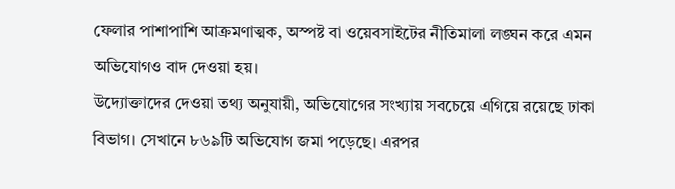ফেলার পাশাপাশি আক্রমণাত্মক, অস্পষ্ট বা ওয়েবসাইটের নীতিমালা লঙ্ঘন করে এমন অভিযোগও বাদ দেওয়া হয়।
উদ্যোক্তাদের দেওয়া তথ্য অনুযায়ী, অভিযোগের সংখ্যায় সবচেয়ে এগিয়ে রয়েছে ঢাকা বিভাগ। সেখানে ৮৬৯টি অভিযোগ জমা পড়েছে। এরপর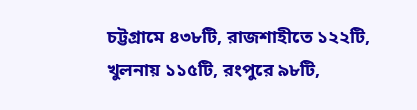চট্টগ্রামে ৪৩৮টি, রাজশাহীতে ১২২টি, খুলনায় ১১৫টি, রংপুরে ৯৮টি,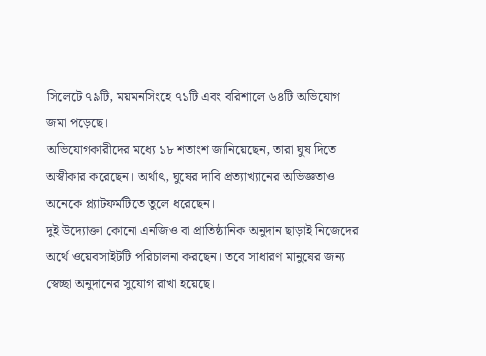সিলেটে ৭৯টি, ময়মনসিংহে ৭১টি এবং বরিশালে ৬৪টি অভিযোগ জমা পড়েছে।
অভিযোগকারীদের মধ্যে ১৮ শতাংশ জানিয়েছেন, তারা ঘুষ দিতে অস্বীকার করেছেন। অর্থাৎ, ঘুষের দাবি প্রত্যাখ্যানের অভিজ্ঞতাও অনেকে প্ল্যাটফর্মটিতে তুলে ধরেছেন।
দুই উদ্যোক্তা কোনো এনজিও বা প্রাতিষ্ঠানিক অনুদান ছাড়াই নিজেদের অর্থে ওয়েবসাইটটি পরিচালনা করছেন। তবে সাধারণ মানুষের জন্য স্বেচ্ছা অনুদানের সুযোগ রাখা হয়েছে।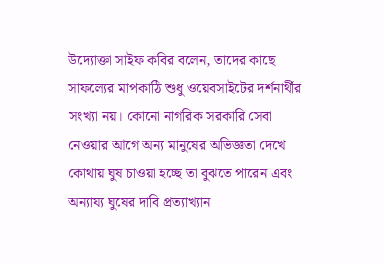উদ্যোক্তা সাইফ কবির বলেন, তাদের কাছে সাফল্যের মাপকাঠি শুধু ওয়েবসাইটের দর্শনার্থীর সংখ্যা নয়। কোনো নাগরিক সরকারি সেবা নেওয়ার আগে অন্য মানুষের অভিজ্ঞতা দেখে কোথায় ঘুষ চাওয়া হচ্ছে তা বুঝতে পারেন এবং অন্যায্য ঘুষের দাবি প্রত্যাখ্যান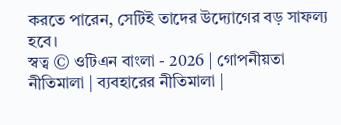করতে পারেন, সেটিই তাদের উদ্যোগের বড় সাফল্য হবে।
স্বত্ব © ওটিএন বাংলা - 2026 | গোপনীয়তা নীতিমালা | ব্যবহারের নীতিমালা |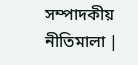সম্পাদকীয় নীতিমালা |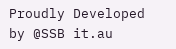Proudly Developed by @SSB it.au